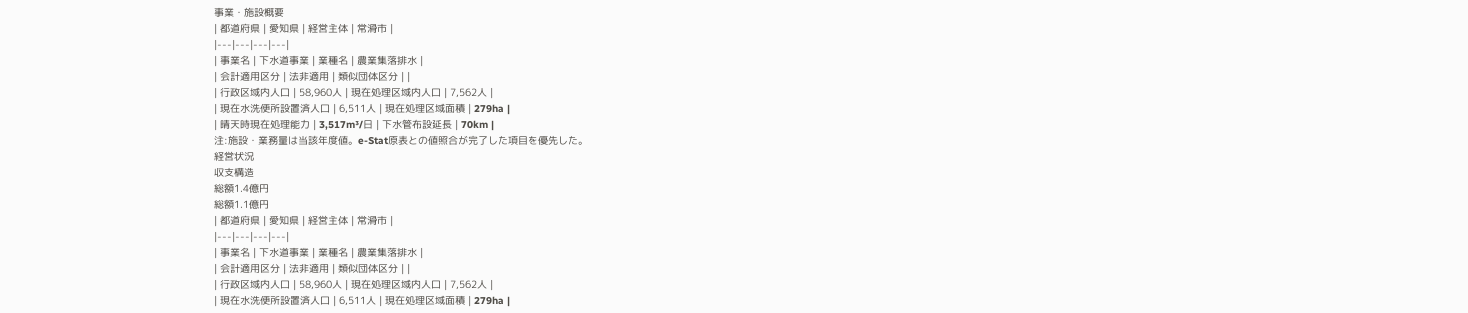事業・施設概要
| 都道府県 | 愛知県 | 経営主体 | 常滑市 |
|---|---|---|---|
| 事業名 | 下水道事業 | 業種名 | 農業集落排水 |
| 会計適用区分 | 法非適用 | 類似団体区分 | |
| 行政区域内人口 | 58,960人 | 現在処理区域内人口 | 7,562人 |
| 現在水洗便所設置済人口 | 6,511人 | 現在処理区域面積 | 279ha |
| 晴天時現在処理能力 | 3,517m³/日 | 下水管布設延長 | 70km |
注:施設・業務量は当該年度値。e-Stat原表との値照合が完了した項目を優先した。
経営状況
収支構造
総額1.4億円
総額1.1億円
| 都道府県 | 愛知県 | 経営主体 | 常滑市 |
|---|---|---|---|
| 事業名 | 下水道事業 | 業種名 | 農業集落排水 |
| 会計適用区分 | 法非適用 | 類似団体区分 | |
| 行政区域内人口 | 58,960人 | 現在処理区域内人口 | 7,562人 |
| 現在水洗便所設置済人口 | 6,511人 | 現在処理区域面積 | 279ha |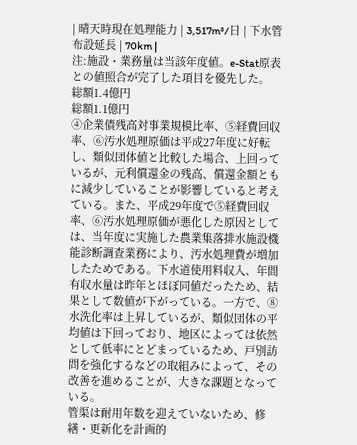| 晴天時現在処理能力 | 3,517m³/日 | 下水管布設延長 | 70km |
注:施設・業務量は当該年度値。e-Stat原表との値照合が完了した項目を優先した。
総額1.4億円
総額1.1億円
④企業債残高対事業規模比率、⑤経費回収率、⑥汚水処理原価は平成27年度に好転し、類似団体値と比較した場合、上回っているが、元利償還金の残高、償還金額ともに減少していることが影響していると考えている。また、平成29年度で⑤経費回収率、⑥汚水処理原価が悪化した原因としては、当年度に実施した農業集落排水施設機能診断調査業務により、汚水処理費が増加したためである。下水道使用料収入、年間有収水量は昨年とほぼ同値だったため、結果として数値が下がっている。一方で、⑧水洗化率は上昇しているが、類似団体の平均値は下回っており、地区によっては依然として低率にとどまっているため、戸別訪問を強化するなどの取組みによって、その改善を進めることが、大きな課題となっている。
管渠は耐用年数を迎えていないため、修繕・更新化を計画的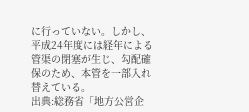に行っていない。しかし、平成24年度には経年による管渠の閉塞が生じ、勾配確保のため、本管を一部入れ替えている。
出典:総務省「地方公営企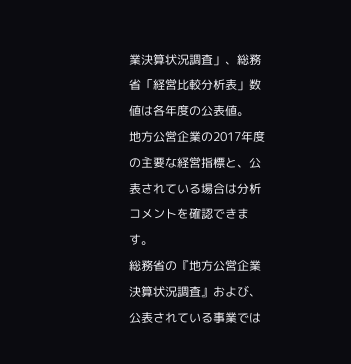業決算状況調査」、総務省「経営比較分析表」数値は各年度の公表値。
地方公営企業の2017年度の主要な経営指標と、公表されている場合は分析コメントを確認できます。
総務省の『地方公営企業決算状況調査』および、公表されている事業では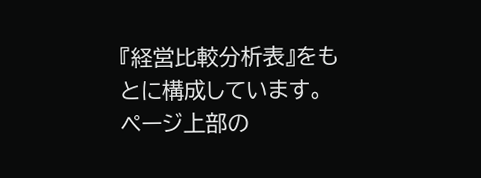『経営比較分析表』をもとに構成しています。
ページ上部の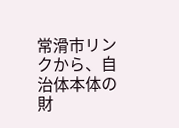常滑市リンクから、自治体本体の財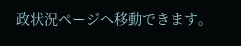政状況ページへ移動できます。